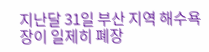지난달 31일 부산 지역 해수욕장이 일제히 폐장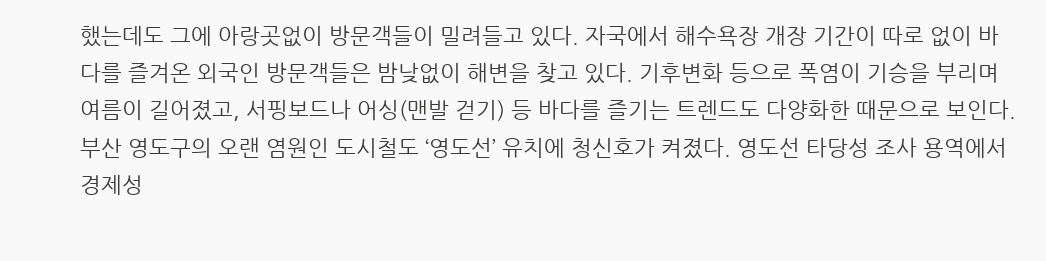했는데도 그에 아랑곳없이 방문객들이 밀려들고 있다. 자국에서 해수욕장 개장 기간이 따로 없이 바다를 즐겨온 외국인 방문객들은 밤낮없이 해변을 찾고 있다. 기후변화 등으로 폭염이 기승을 부리며 여름이 길어졌고, 서핑보드나 어싱(맨발 걷기) 등 바다를 즐기는 트렌드도 다양화한 때문으로 보인다.
부산 영도구의 오랜 염원인 도시철도 ‘영도선’ 유치에 청신호가 켜졌다. 영도선 타당성 조사 용역에서 경제성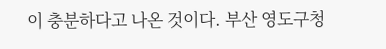이 충분하다고 나온 것이다. 부산 영도구청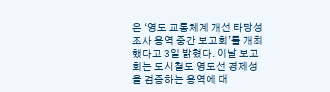은 ‘영도 교통체계 개선 타당성 조사 용역 중간 보고회’를 개최했다고 3일 밝혔다. 이날 보고회는 도시철도 영도선 경제성을 검증하는 용역에 대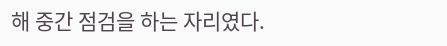해 중간 점검을 하는 자리였다.